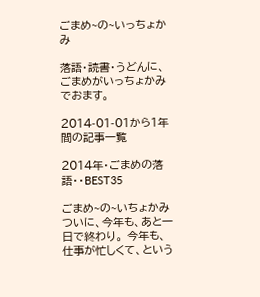ごまめ~の~いっちょかみ

落語・読書・うどんに、ごまめがいっちょかみでおます。

2014-01-01から1年間の記事一覧

2014年・ごまめの落語・・BEST35

ごまめ~の~いちょかみ ついに、今年も、あと一日で終わり。 今年も、仕事が忙しくて、という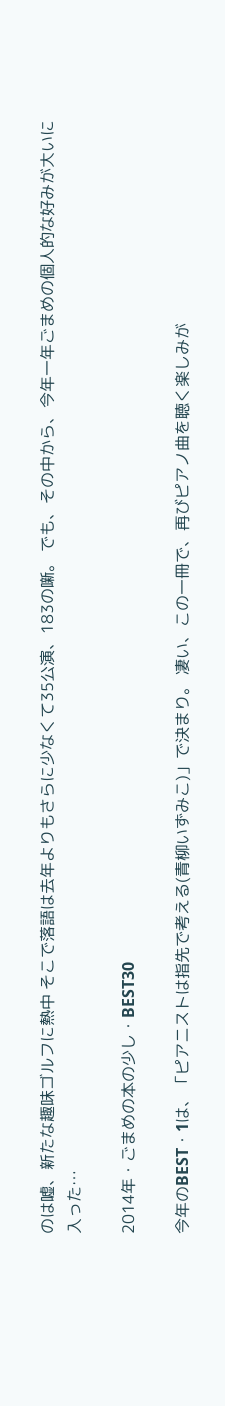のは嘘、新たな趣味ゴルフに熱中 そこで落語は去年よりもさらに少なくて35公演、183の噺。 でも、その中から、今年一年ごまめの個人的な好みが大いに入った…

2014年・ごまめの本の少し・BEST30

今年のBEST・1は、「ピアニストは指先で考える(青柳いずみこ)」で決まり。 凄い、この一冊で、再びピアノ曲を聴く楽しみが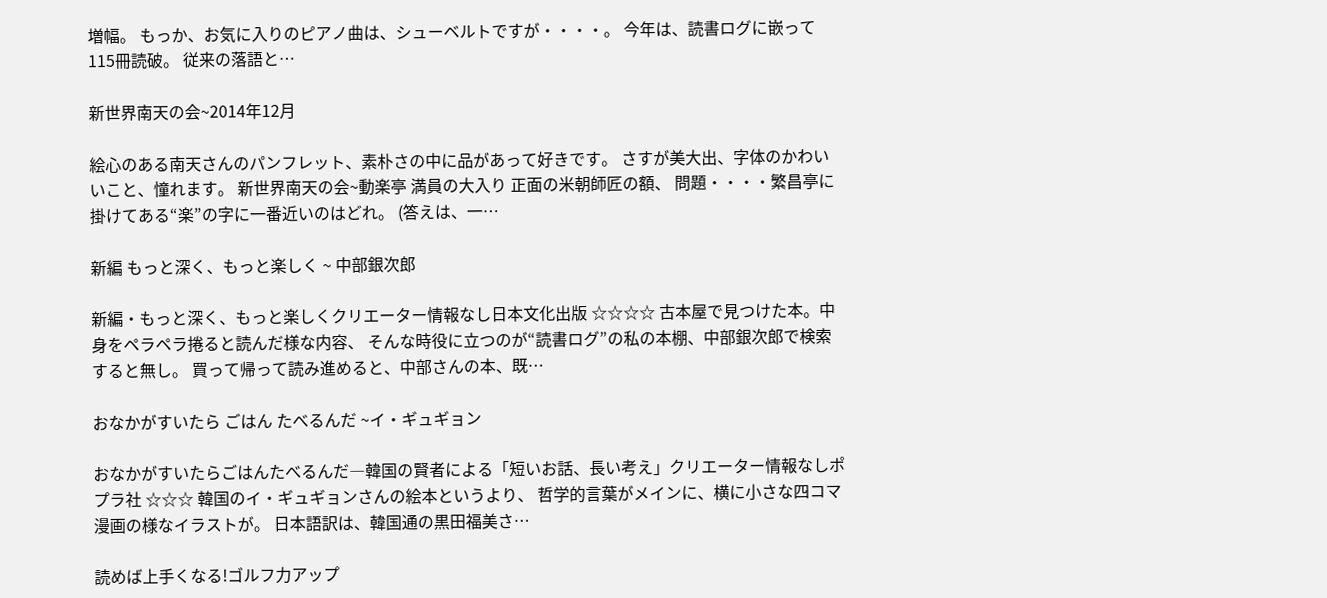増幅。 もっか、お気に入りのピアノ曲は、シューベルトですが・・・・。 今年は、読書ログに嵌って115冊読破。 従来の落語と…

新世界南天の会~2014年12月

絵心のある南天さんのパンフレット、素朴さの中に品があって好きです。 さすが美大出、字体のかわいいこと、憧れます。 新世界南天の会~動楽亭 満員の大入り 正面の米朝師匠の額、 問題・・・・繁昌亭に掛けてある“楽”の字に一番近いのはどれ。 (答えは、一…

新編 もっと深く、もっと楽しく ~ 中部銀次郎

新編・もっと深く、もっと楽しくクリエーター情報なし日本文化出版 ☆☆☆☆ 古本屋で見つけた本。中身をペラペラ捲ると読んだ様な内容、 そんな時役に立つのが“読書ログ”の私の本棚、中部銀次郎で検索すると無し。 買って帰って読み進めると、中部さんの本、既…

おなかがすいたら ごはん たべるんだ ~イ・ギュギョン

おなかがすいたらごはんたべるんだ―韓国の賢者による「短いお話、長い考え」クリエーター情報なしポプラ社 ☆☆☆ 韓国のイ・ギュギョンさんの絵本というより、 哲学的言葉がメインに、横に小さな四コマ漫画の様なイラストが。 日本語訳は、韓国通の黒田福美さ…

読めば上手くなる!ゴルフ力アップ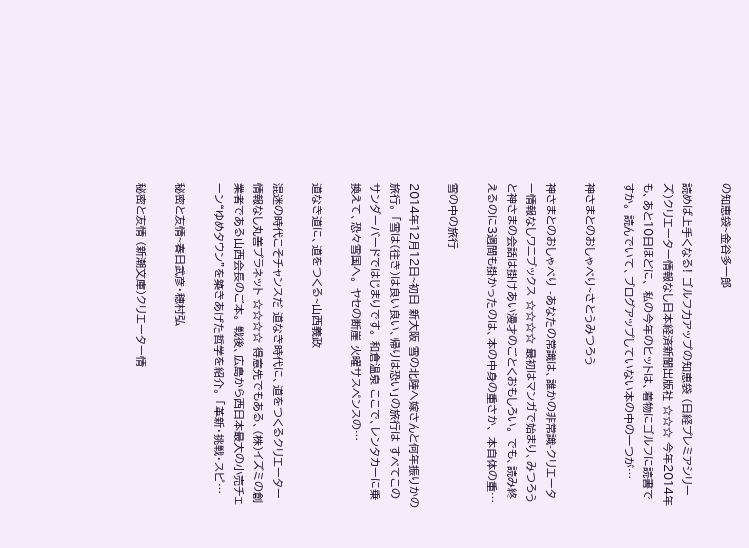の知恵袋~金谷多一郎

読めば上手くなる! ゴルフ力アップの知恵袋 (日経プレミアシリーズ)クリエーター情報なし日本経済新聞出版社 ☆☆☆ 今年2014年も、あと10日ほどに、 私の今年のヒットは、着物にゴルフに読書ですか。 読んでいて、ブログアップしていない本の中の一つが…

神さまとのおしゃべり~さとうみつろう

神さまとのおしゃべり -あなたの常識は、誰かの非常識-クリエーター情報なしワニブックス ☆☆☆☆ 最初はマンガで始まり、みつろうと神さまの会話は掛けあい漫才のごとくおもしろい。 でも、読み終えるのに3週間も掛かったのは、本の中身の重さか、 本自体の重…

雪の中の旅行

2014年12月12日~初日 新大阪 雪の北陸へ嫁さんと何年振りかの旅行。 「雪は(往き)は良い良い、帰りは恐い」の旅行は すべてこのサンダーバードではじまりです。 和倉温泉 ここで、レンタカーに乗換えて、恐々雪国へ。 ヤセの断崖 火曜サスペンスの…

道なき道に、道をつくる~山西義政

混迷の時代こそチャンスだ 道なき時代に、道をつくるクリエーター情報なし丸善プラネット ☆☆☆☆ 得意先でもある、(株)イズミの創業者である山西会長のご本。 戦後、広島から西日本最大の小売チェーン“ゆめタウン”を築きあげた哲学を紹介。 「革新・挑戦・スピ…

秘密と友情~春日武彦・穂村弘

秘密と友情 (新潮文庫)クリエーター情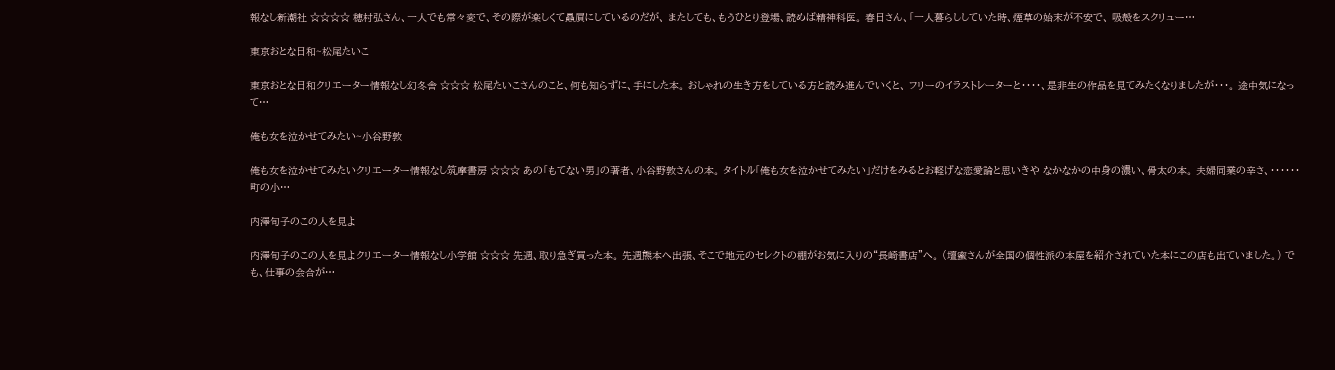報なし新潮社 ☆☆☆☆ 穂村弘さん、一人でも常々変で、その際が楽しくて贔屓にしているのだが、 またしても、もうひとり登場、読めば精神科医。 春日さん、「一人暮らししていた時、煙草の始末が不安で、 吸殻をスクリュー…

東京おとな日和~松尾たいこ

東京おとな日和クリエーター情報なし幻冬舎 ☆☆☆ 松尾たいこさんのこと、何も知らずに、手にした本。 おしゃれの生き方をしている方と読み進んでいくと、 フリーのイラストレーターと・・・・、是非生の作品を見てみたくなりましたが・・・。 途中気になって…

俺も女を泣かせてみたい~小谷野敦

俺も女を泣かせてみたいクリエーター情報なし筑摩書房 ☆☆☆ あの「もてない男」の著者、小谷野敦さんの本。 タイトル「俺も女を泣かせてみたい」だけをみるとお軽げな恋愛論と思いきや なかなかの中身の濃い、骨太の本。 夫婦同業の辛さ、・・・・・・町の小…

内澤旬子のこの人を見よ

内澤旬子のこの人を見よクリエーター情報なし小学館 ☆☆☆ 先週、取り急ぎ買った本。 先週熊本へ出張、そこで地元のセレクトの棚がお気に入りの“長崎書店”へ。 (壇蜜さんが全国の個性派の本屋を紹介されていた本にこの店も出ていました。) でも、仕事の会合が…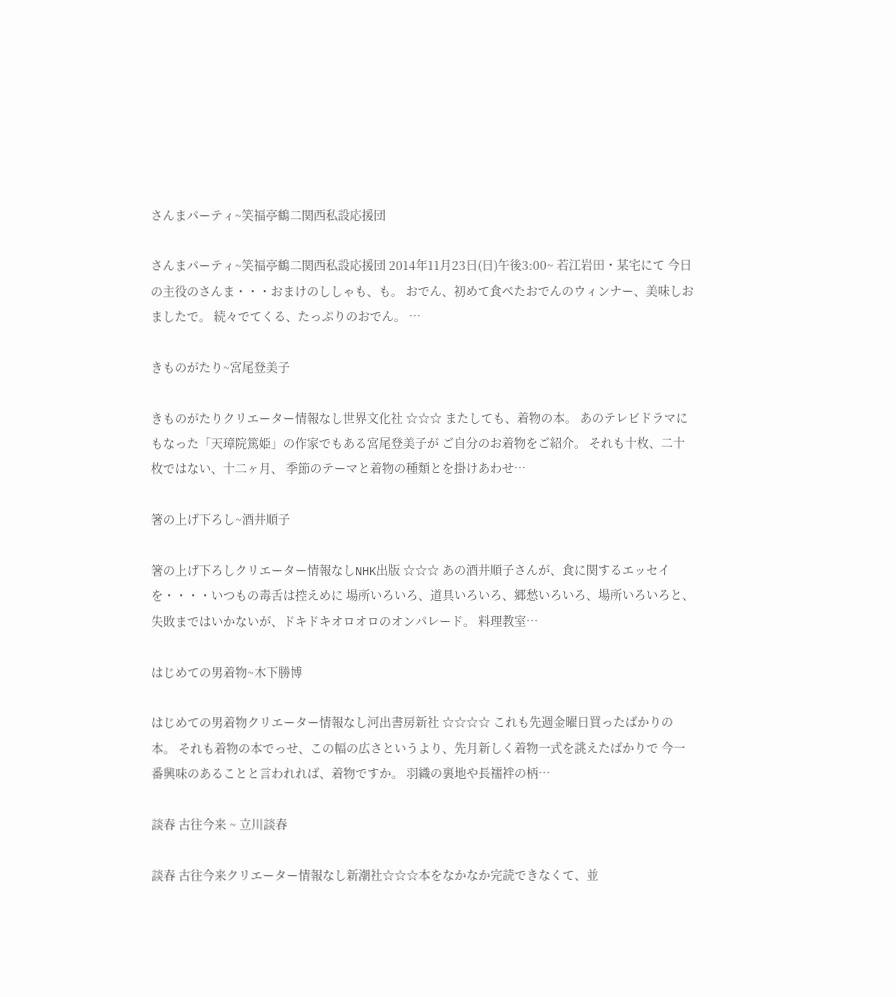さんまパーティ~笑福亭鶴二関西私設応援団

さんまパーティ~笑福亭鶴二関西私設応援団 2014年11月23日(日)午後3:00~ 若江岩田・某宅にて 今日の主役のさんま・・・おまけのししゃも、も。 おでん、初めて食べたおでんのウィンナー、美味しおましたで。 続々でてくる、たっぷりのおでん。 …

きものがたり~宮尾登美子

きものがたりクリエーター情報なし世界文化社 ☆☆☆ またしても、着物の本。 あのテレビドラマにもなった「天璋院篤姫」の作家でもある宮尾登美子が ご自分のお着物をご紹介。 それも十枚、二十枚ではない、十二ヶ月、 季節のテーマと着物の種類とを掛けあわせ…

箸の上げ下ろし~酒井順子

箸の上げ下ろしクリエーター情報なしNHK出版 ☆☆☆ あの酒井順子さんが、食に関するエッセイを・・・・いつもの毒舌は控えめに 場所いろいろ、道具いろいろ、郷愁いろいろ、場所いろいろと、 失敗まではいかないが、ドキドキオロオロのオンパレード。 料理教室…

はじめての男着物~木下勝博

はじめての男着物クリエーター情報なし河出書房新社 ☆☆☆☆ これも先週金曜日買ったばかりの本。 それも着物の本でっせ、この幅の広さというより、先月新しく着物一式を誂えたばかりで 今一番興味のあることと言われれば、着物ですか。 羽織の裏地や長襦袢の柄…

談春 古往今来 ~ 立川談春

談春 古往今来クリエーター情報なし新潮社☆☆☆本をなかなか完読できなくて、並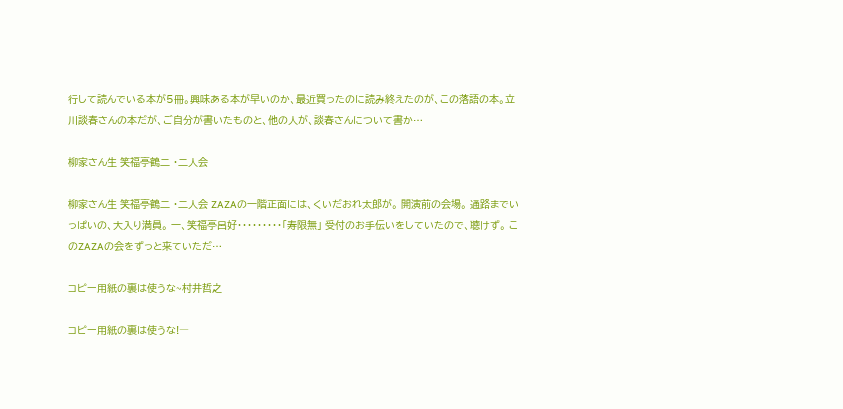行して読んでいる本が5冊。興味ある本が早いのか、最近買ったのに読み終えたのが、この落語の本。立川談春さんの本だが、ご自分が書いたものと、他の人が、談春さんについて書か…

柳家さん生 笑福亭鶴二 ・二人会

柳家さん生 笑福亭鶴二 ・二人会 ZAZAの一階正面には、くいだおれ太郎が。 開演前の会場。 通路までいっぱいの、大入り満員。 一、笑福亭呂好・・・・・・・・・「寿限無」 受付のお手伝いをしていたので、聴けず。 このZAZAの会をずっと来ていただ…

コピー用紙の裏は使うな~村井哲之

コピー用紙の裏は使うな!―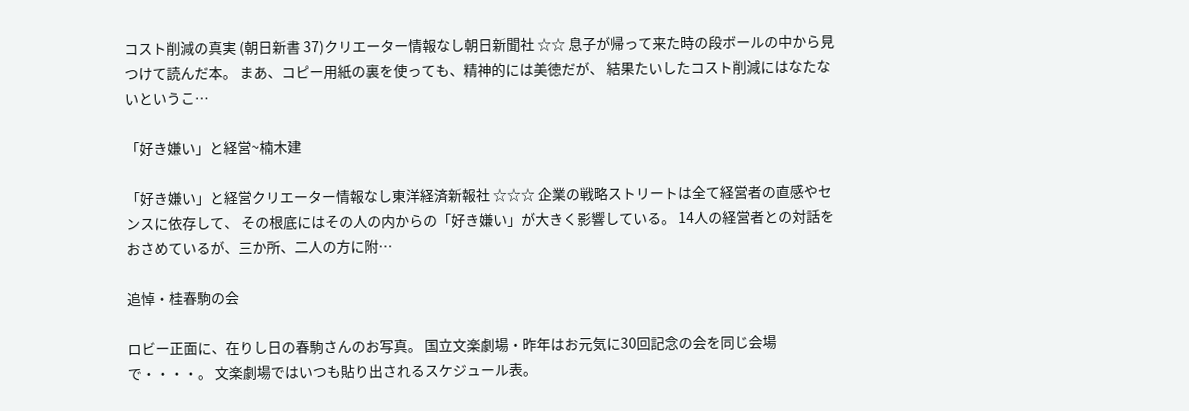コスト削減の真実 (朝日新書 37)クリエーター情報なし朝日新聞社 ☆☆ 息子が帰って来た時の段ボールの中から見つけて読んだ本。 まあ、コピー用紙の裏を使っても、精神的には美徳だが、 結果たいしたコスト削減にはなたないというこ…

「好き嫌い」と経営~楠木建

「好き嫌い」と経営クリエーター情報なし東洋経済新報社 ☆☆☆ 企業の戦略ストリートは全て経営者の直感やセンスに依存して、 その根底にはその人の内からの「好き嫌い」が大きく影響している。 14人の経営者との対話をおさめているが、三か所、二人の方に附…

追悼・桂春駒の会

ロビー正面に、在りし日の春駒さんのお写真。 国立文楽劇場・昨年はお元気に30回記念の会を同じ会場で・・・・。 文楽劇場ではいつも貼り出されるスケジュール表。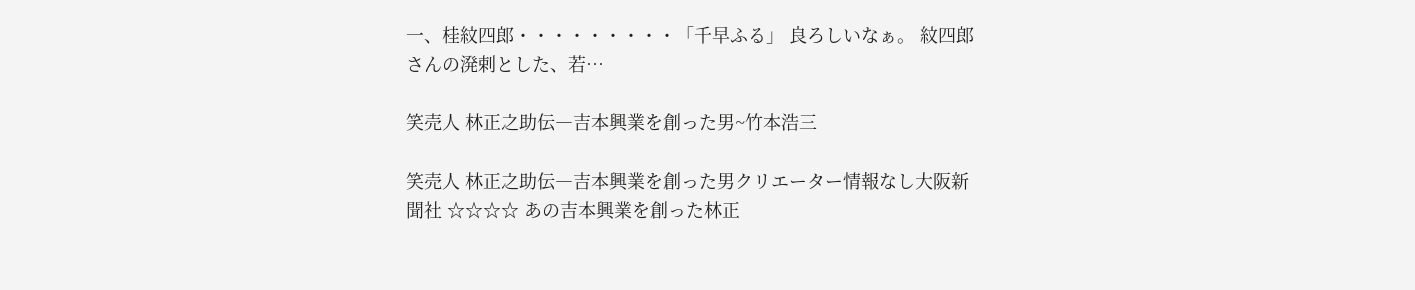一、桂紋四郎・・・・・・・・・「千早ふる」 良ろしいなぁ。 紋四郎さんの溌剌とした、若…

笑売人 林正之助伝―吉本興業を創った男~竹本浩三

笑売人 林正之助伝―吉本興業を創った男クリエーター情報なし大阪新聞社 ☆☆☆☆ あの吉本興業を創った林正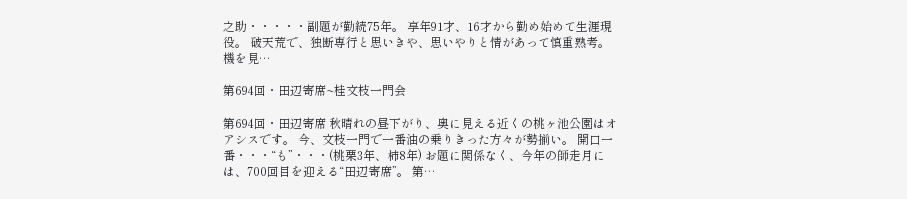之助・・・・・副題が勤続75年。 享年91才、16才から勤め始めて生涯現役。 破天荒で、独断専行と思いきや、思いやりと情があって慎重熟考。 機を見…

第694回・田辺寄席~桂文枝一門会

第694回・田辺寄席 秋晴れの昼下がり、奥に見える近くの桃ヶ池公園はオアシスです。 今、文枝一門で一番油の乗りきった方々が勢揃い。 開口一番・・・“も”・・・(桃栗3年、柿8年) お題に関係なく、今年の師走月には、700回目を迎える“田辺寄席”。 第…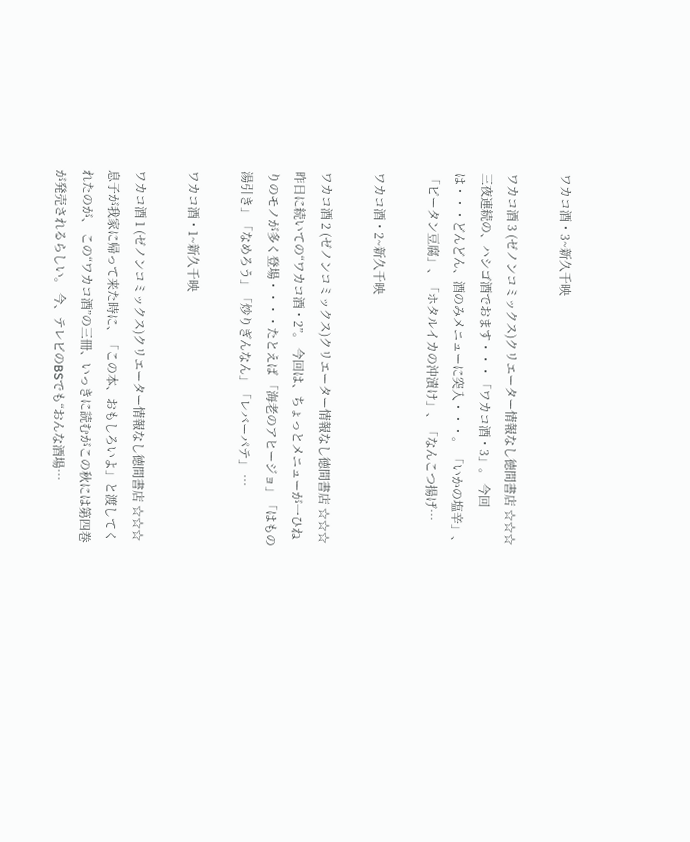ワカコ酒・3~新久千映

ワカコ酒 3 (ゼノンコミックス)クリエーター情報なし徳間書店 ☆☆☆ 三夜連続の、ハシゴ酒でおます・・・「ワカコ酒・3」。 今回は・・・どんどん、酒のみメニューに突入・・・。 「いかの塩辛」、「ピータン豆腐」、「ホタルイカの沖漬け」、「なんこつ揚げ…

ワカコ酒・2~新久千映

ワカコ酒 2 (ゼノンコミックス)クリエーター情報なし徳間書店 ☆☆☆ 昨日に続いての“ワカコ酒・2”。 今回は、ちょっとメニューが一ひねりのモノが多く登場・・・・たとえば 「海老のアヒージョ」「はもの湯引き」「なめろう」「炒りぎんなん」「レバーパテ」 …

ワカコ酒・1~新久千映

ワカコ酒 1 (ゼノンコミックス)クリエーター情報なし徳間書店 ☆☆☆ 息子が我家に帰って来た時に、「この本、おもしろいよ」と渡してくれたのが、 この“ワカコ酒”の三冊、いっきに読むがこの秋には第四巻が発売されるらしい。 今、テレビのBSでも“おんな酒場…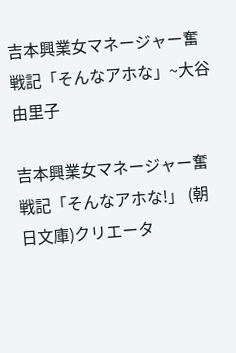吉本興業女マネージャー奮戦記「そんなアホな」~大谷由里子

吉本興業女マネージャー奮戦記「そんなアホな!」 (朝日文庫)クリエータ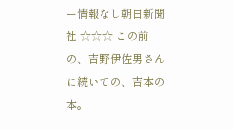ー情報なし朝日新聞社 ☆☆☆ この前の、吉野伊佐男さんに続いての、吉本の本。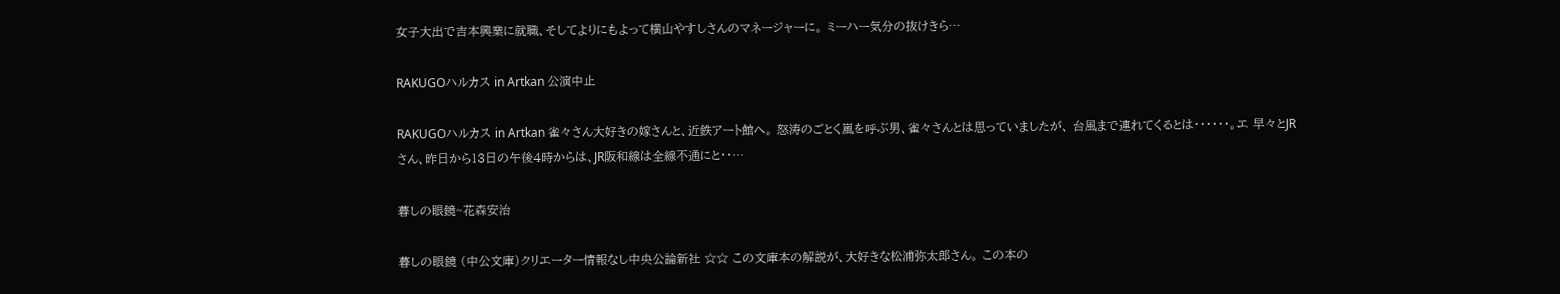女子大出で吉本興業に就職、そしてよりにもよって横山やすしさんのマネージャーに。 ミーハー気分の抜けきら…

RAKUGOハルカス in Artkan 公演中止

RAKUGOハルカス in Artkan 雀々さん大好きの嫁さんと、近鉄アート館へ。 怒涛のごとく嵐を呼ぶ男、雀々さんとは思っていましたが、 台風まで連れてくるとは・・・・・・。エ 早々とJRさん、昨日から13日の午後4時からは、JR阪和線は全線不通にと・・…

暮しの眼鏡~花森安治

暮しの眼鏡 (中公文庫)クリエーター情報なし中央公論新社 ☆☆ この文庫本の解説が、大好きな松浦弥太郎さん。 この本の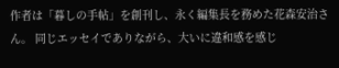作者は「暮しの手帖」を創刊し、永く編集長を務めた花森安治さん。 同じエッセイでありながら、大いに違和感を感じ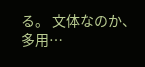る。 文体なのか、多用…